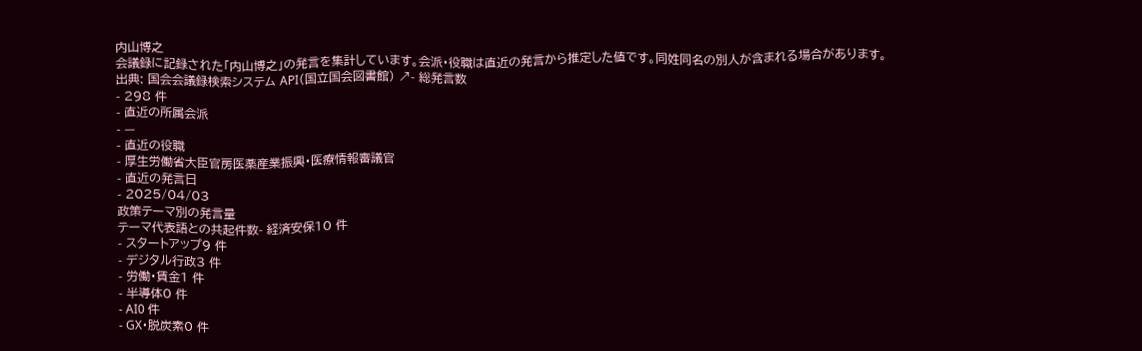内山博之
会議録に記録された「内山博之」の発言を集計しています。会派・役職は直近の発言から推定した値です。同姓同名の別人が含まれる場合があります。
出典: 国会会議録検索システム API(国立国会図書館) ↗- 総発言数
- 298 件
- 直近の所属会派
- —
- 直近の役職
- 厚生労働省大臣官房医薬産業振興・医療情報審議官
- 直近の発言日
- 2025/04/03
政策テーマ別の発言量
テーマ代表語との共起件数- 経済安保10 件
- スタートアップ9 件
- デジタル行政3 件
- 労働・賃金1 件
- 半導体0 件
- AI0 件
- GX・脱炭素0 件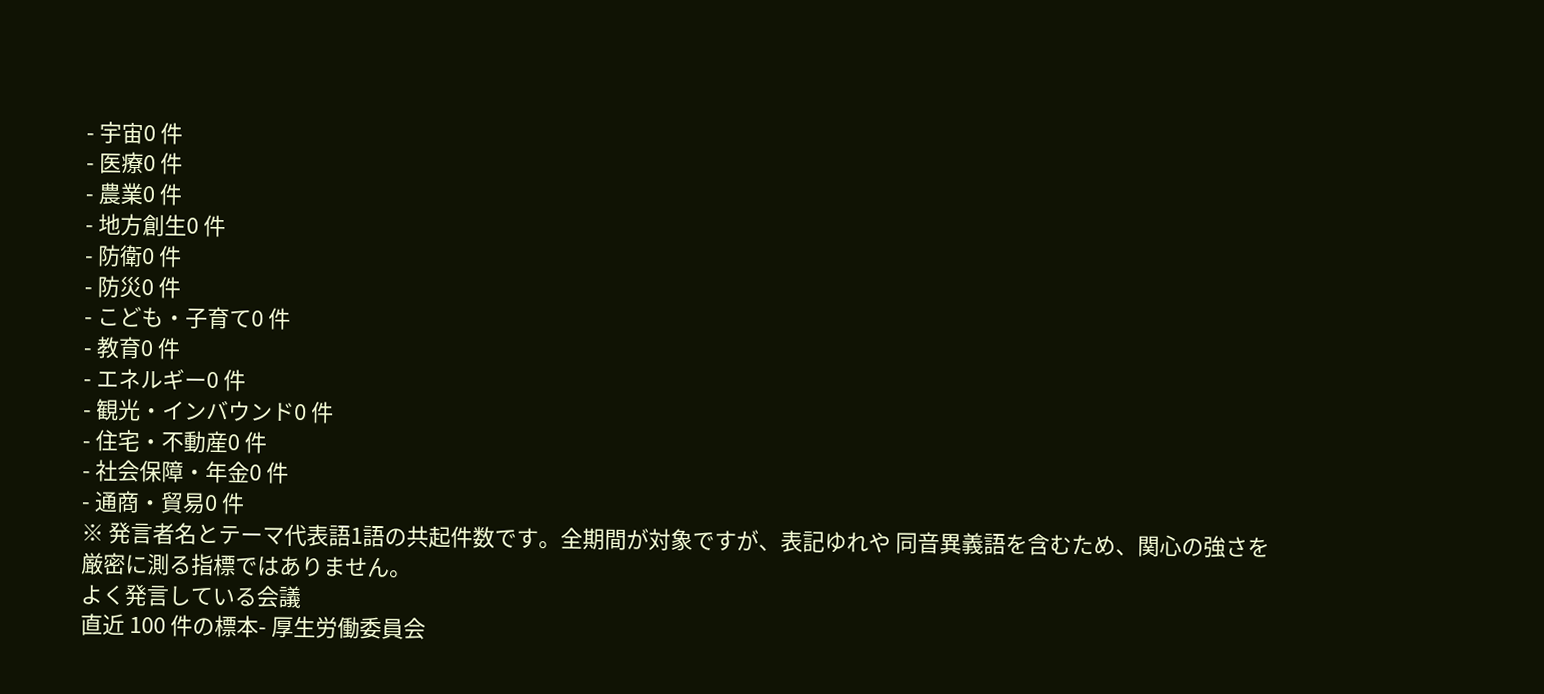- 宇宙0 件
- 医療0 件
- 農業0 件
- 地方創生0 件
- 防衛0 件
- 防災0 件
- こども・子育て0 件
- 教育0 件
- エネルギー0 件
- 観光・インバウンド0 件
- 住宅・不動産0 件
- 社会保障・年金0 件
- 通商・貿易0 件
※ 発言者名とテーマ代表語1語の共起件数です。全期間が対象ですが、表記ゆれや 同音異義語を含むため、関心の強さを厳密に測る指標ではありません。
よく発言している会議
直近 100 件の標本- 厚生労働委員会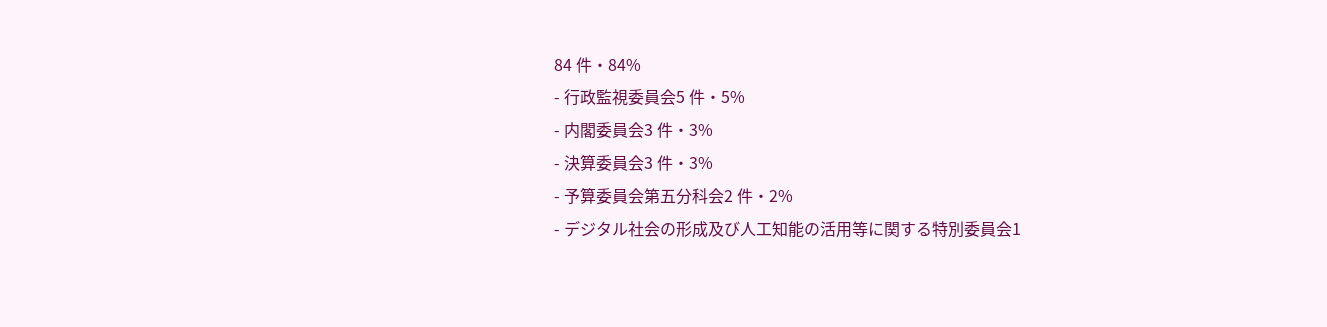84 件・84%
- 行政監視委員会5 件・5%
- 内閣委員会3 件・3%
- 決算委員会3 件・3%
- 予算委員会第五分科会2 件・2%
- デジタル社会の形成及び人工知能の活用等に関する特別委員会1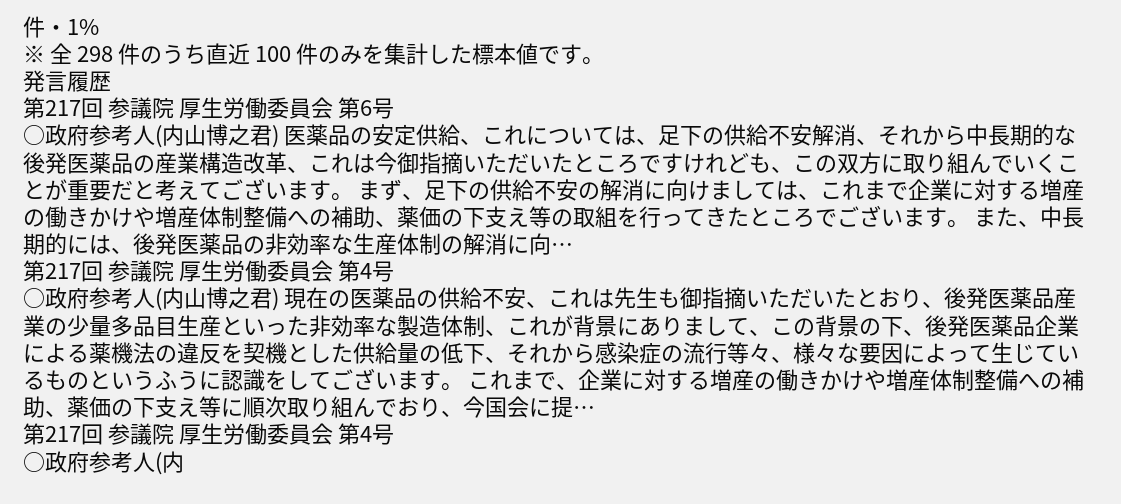件・1%
※ 全 298 件のうち直近 100 件のみを集計した標本値です。
発言履歴
第217回 参議院 厚生労働委員会 第6号
○政府参考人(内山博之君) 医薬品の安定供給、これについては、足下の供給不安解消、それから中長期的な後発医薬品の産業構造改革、これは今御指摘いただいたところですけれども、この双方に取り組んでいくことが重要だと考えてございます。 まず、足下の供給不安の解消に向けましては、これまで企業に対する増産の働きかけや増産体制整備への補助、薬価の下支え等の取組を行ってきたところでございます。 また、中長期的には、後発医薬品の非効率な生産体制の解消に向…
第217回 参議院 厚生労働委員会 第4号
○政府参考人(内山博之君) 現在の医薬品の供給不安、これは先生も御指摘いただいたとおり、後発医薬品産業の少量多品目生産といった非効率な製造体制、これが背景にありまして、この背景の下、後発医薬品企業による薬機法の違反を契機とした供給量の低下、それから感染症の流行等々、様々な要因によって生じているものというふうに認識をしてございます。 これまで、企業に対する増産の働きかけや増産体制整備への補助、薬価の下支え等に順次取り組んでおり、今国会に提…
第217回 参議院 厚生労働委員会 第4号
○政府参考人(内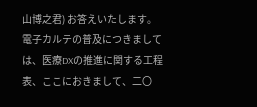山博之君) お答えいたします。 電子カルテの普及につきましては、医療DXの推進に関する工程表、ここにおきまして、二〇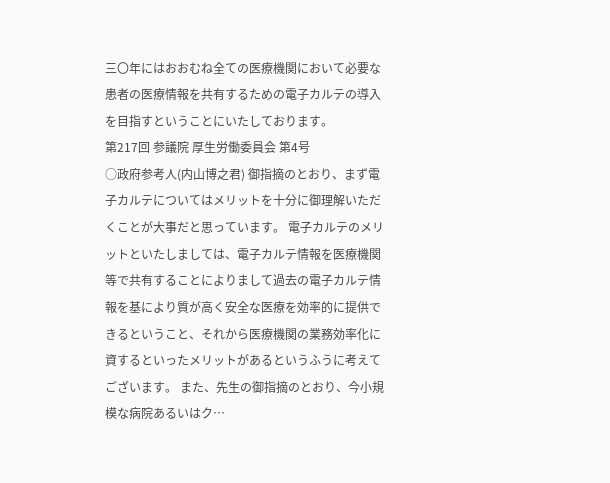三〇年にはおおむね全ての医療機関において必要な患者の医療情報を共有するための電子カルテの導入を目指すということにいたしております。
第217回 参議院 厚生労働委員会 第4号
○政府参考人(内山博之君) 御指摘のとおり、まず電子カルテについてはメリットを十分に御理解いただくことが大事だと思っています。 電子カルテのメリットといたしましては、電子カルテ情報を医療機関等で共有することによりまして過去の電子カルテ情報を基により質が高く安全な医療を効率的に提供できるということ、それから医療機関の業務効率化に資するといったメリットがあるというふうに考えてございます。 また、先生の御指摘のとおり、今小規模な病院あるいはク…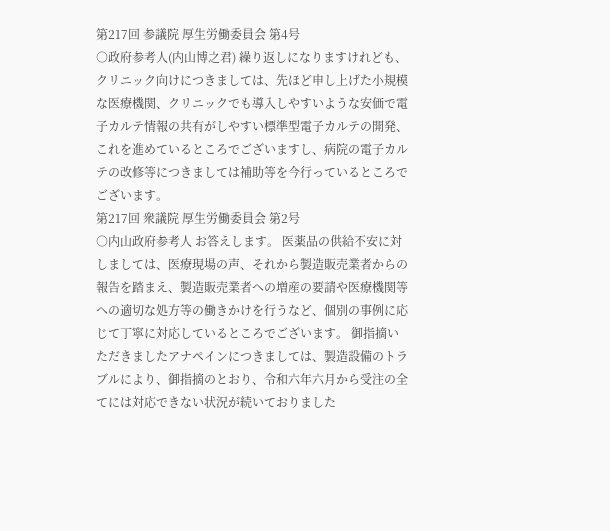第217回 参議院 厚生労働委員会 第4号
○政府参考人(内山博之君) 繰り返しになりますけれども、クリニック向けにつきましては、先ほど申し上げた小規模な医療機関、クリニックでも導入しやすいような安価で電子カルテ情報の共有がしやすい標準型電子カルテの開発、これを進めているところでございますし、病院の電子カルテの改修等につきましては補助等を今行っているところでございます。
第217回 衆議院 厚生労働委員会 第2号
○内山政府参考人 お答えします。 医薬品の供給不安に対しましては、医療現場の声、それから製造販売業者からの報告を踏まえ、製造販売業者への増産の要請や医療機関等への適切な処方等の働きかけを行うなど、個別の事例に応じて丁寧に対応しているところでございます。 御指摘いただきましたアナペインにつきましては、製造設備のトラブルにより、御指摘のとおり、令和六年六月から受注の全てには対応できない状況が続いておりました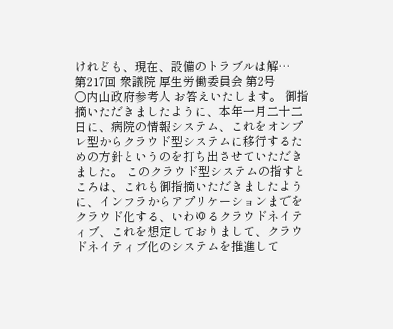けれども、現在、設備のトラブルは解…
第217回 衆議院 厚生労働委員会 第2号
○内山政府参考人 お答えいたします。 御指摘いただきましたように、本年一月二十二日に、病院の情報システム、これをオンプレ型からクラウド型システムに移行するための方針というのを打ち出させていただきました。 このクラウド型システムの指すところは、これも御指摘いただきましたように、インフラからアプリケーションまでをクラウド化する、いわゆるクラウドネイティブ、これを想定しておりまして、クラウドネイティブ化のシステムを推進して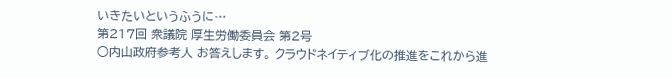いきたいというふうに…
第217回 衆議院 厚生労働委員会 第2号
○内山政府参考人 お答えします。 クラウドネイティブ化の推進をこれから進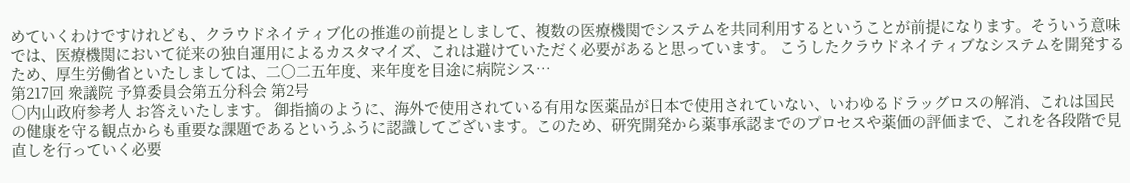めていくわけですけれども、クラウドネイティブ化の推進の前提としまして、複数の医療機関でシステムを共同利用するということが前提になります。そういう意味では、医療機関において従来の独自運用によるカスタマイズ、これは避けていただく必要があると思っています。 こうしたクラウドネイティブなシステムを開発するため、厚生労働省といたしましては、二〇二五年度、来年度を目途に病院シス…
第217回 衆議院 予算委員会第五分科会 第2号
○内山政府参考人 お答えいたします。 御指摘のように、海外で使用されている有用な医薬品が日本で使用されていない、いわゆるドラッグロスの解消、これは国民の健康を守る観点からも重要な課題であるというふうに認識してございます。このため、研究開発から薬事承認までのプロセスや薬価の評価まで、これを各段階で見直しを行っていく必要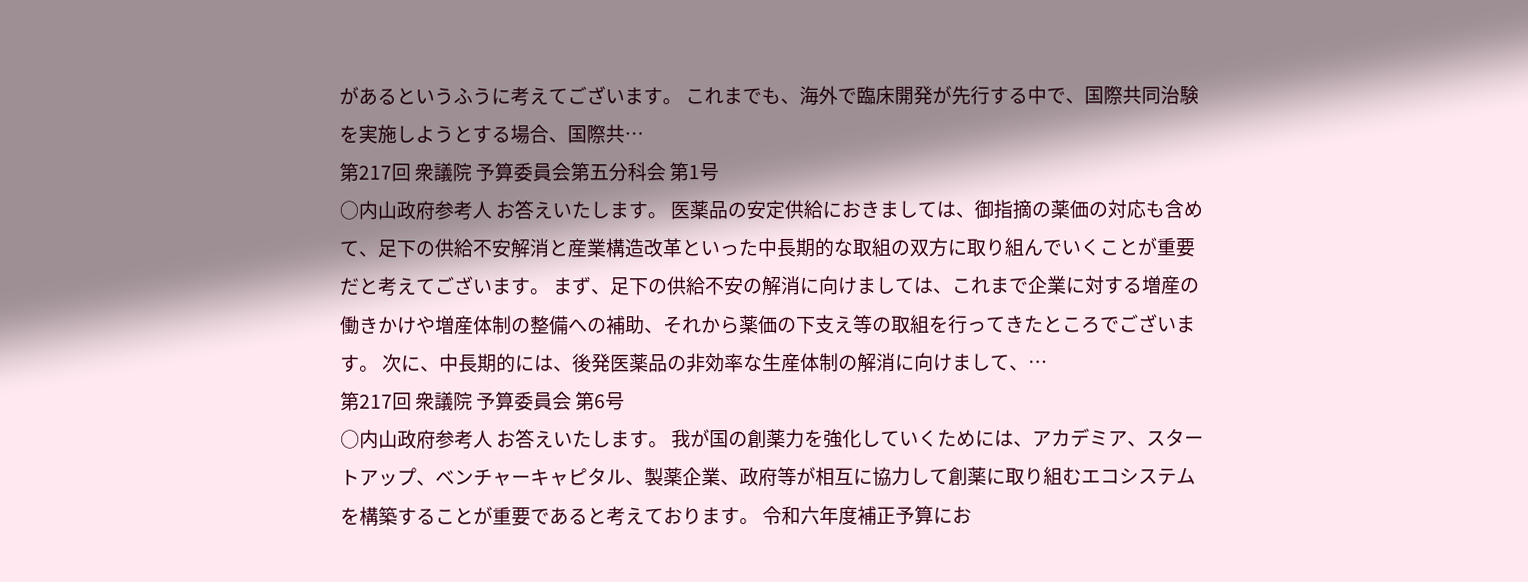があるというふうに考えてございます。 これまでも、海外で臨床開発が先行する中で、国際共同治験を実施しようとする場合、国際共…
第217回 衆議院 予算委員会第五分科会 第1号
○内山政府参考人 お答えいたします。 医薬品の安定供給におきましては、御指摘の薬価の対応も含めて、足下の供給不安解消と産業構造改革といった中長期的な取組の双方に取り組んでいくことが重要だと考えてございます。 まず、足下の供給不安の解消に向けましては、これまで企業に対する増産の働きかけや増産体制の整備への補助、それから薬価の下支え等の取組を行ってきたところでございます。 次に、中長期的には、後発医薬品の非効率な生産体制の解消に向けまして、…
第217回 衆議院 予算委員会 第6号
○内山政府参考人 お答えいたします。 我が国の創薬力を強化していくためには、アカデミア、スタートアップ、ベンチャーキャピタル、製薬企業、政府等が相互に協力して創薬に取り組むエコシステムを構築することが重要であると考えております。 令和六年度補正予算にお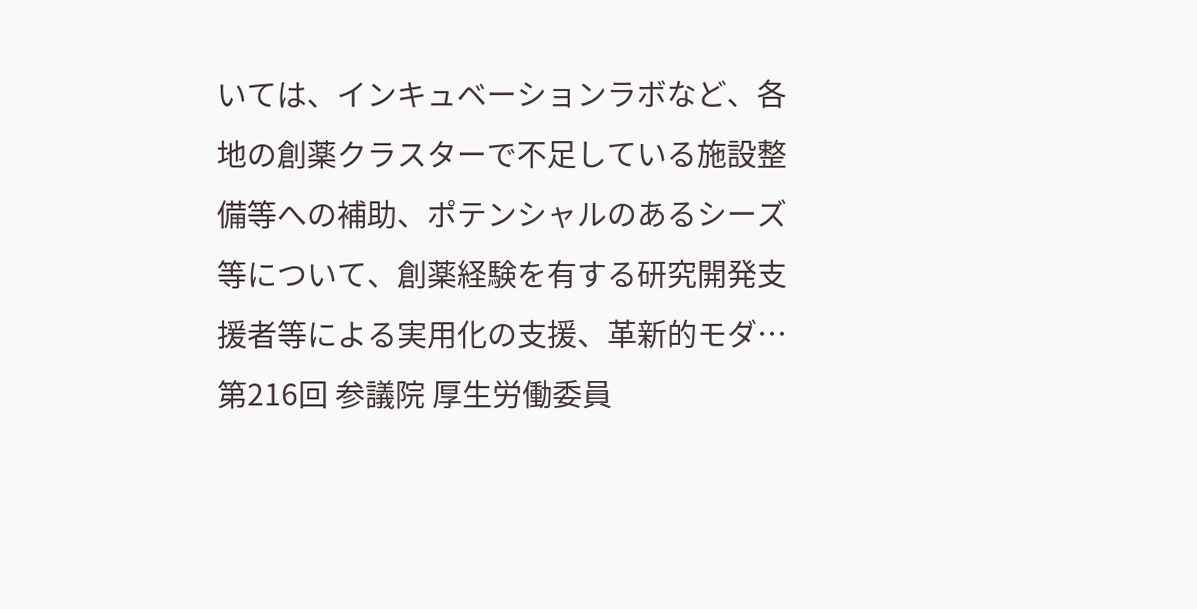いては、インキュベーションラボなど、各地の創薬クラスターで不足している施設整備等への補助、ポテンシャルのあるシーズ等について、創薬経験を有する研究開発支援者等による実用化の支援、革新的モダ…
第216回 参議院 厚生労働委員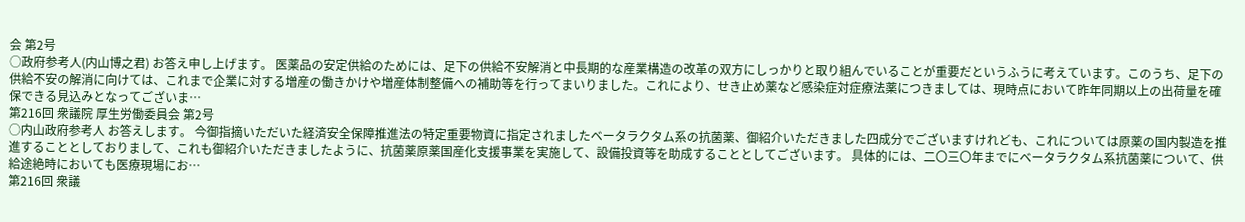会 第2号
○政府参考人(内山博之君) お答え申し上げます。 医薬品の安定供給のためには、足下の供給不安解消と中長期的な産業構造の改革の双方にしっかりと取り組んでいることが重要だというふうに考えています。このうち、足下の供給不安の解消に向けては、これまで企業に対する増産の働きかけや増産体制整備への補助等を行ってまいりました。これにより、せき止め薬など感染症対症療法薬につきましては、現時点において昨年同期以上の出荷量を確保できる見込みとなってございま…
第216回 衆議院 厚生労働委員会 第2号
○内山政府参考人 お答えします。 今御指摘いただいた経済安全保障推進法の特定重要物資に指定されましたベータラクタム系の抗菌薬、御紹介いただきました四成分でございますけれども、これについては原薬の国内製造を推進することとしておりまして、これも御紹介いただきましたように、抗菌薬原薬国産化支援事業を実施して、設備投資等を助成することとしてございます。 具体的には、二〇三〇年までにベータラクタム系抗菌薬について、供給途絶時においても医療現場にお…
第216回 衆議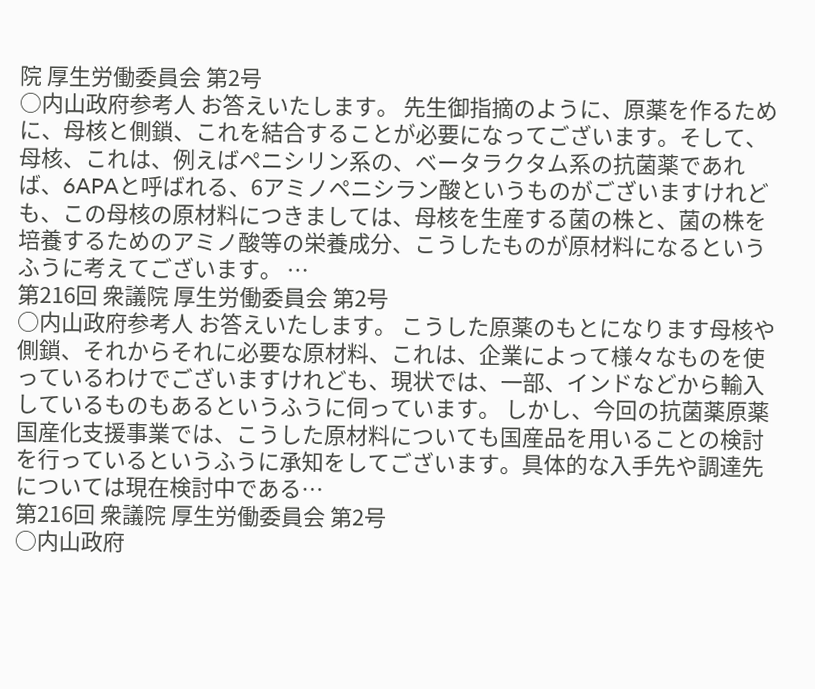院 厚生労働委員会 第2号
○内山政府参考人 お答えいたします。 先生御指摘のように、原薬を作るために、母核と側鎖、これを結合することが必要になってございます。そして、母核、これは、例えばペニシリン系の、ベータラクタム系の抗菌薬であれば、6APAと呼ばれる、6アミノペニシラン酸というものがございますけれども、この母核の原材料につきましては、母核を生産する菌の株と、菌の株を培養するためのアミノ酸等の栄養成分、こうしたものが原材料になるというふうに考えてございます。 …
第216回 衆議院 厚生労働委員会 第2号
○内山政府参考人 お答えいたします。 こうした原薬のもとになります母核や側鎖、それからそれに必要な原材料、これは、企業によって様々なものを使っているわけでございますけれども、現状では、一部、インドなどから輸入しているものもあるというふうに伺っています。 しかし、今回の抗菌薬原薬国産化支援事業では、こうした原材料についても国産品を用いることの検討を行っているというふうに承知をしてございます。具体的な入手先や調達先については現在検討中である…
第216回 衆議院 厚生労働委員会 第2号
○内山政府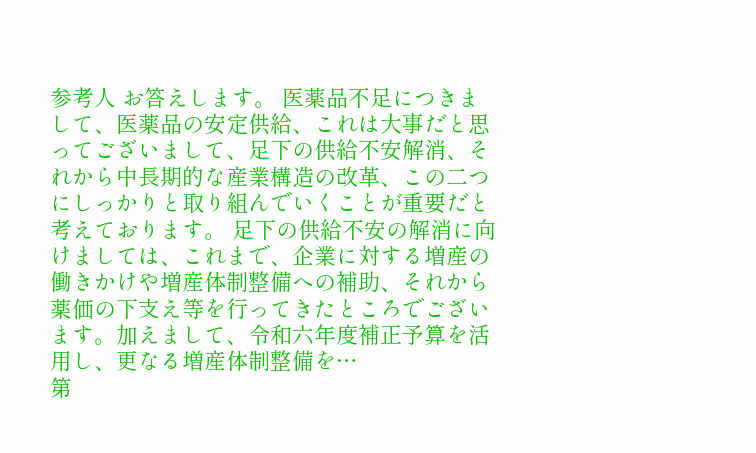参考人 お答えします。 医薬品不足につきまして、医薬品の安定供給、これは大事だと思ってございまして、足下の供給不安解消、それから中長期的な産業構造の改革、この二つにしっかりと取り組んでいくことが重要だと考えております。 足下の供給不安の解消に向けましては、これまで、企業に対する増産の働きかけや増産体制整備への補助、それから薬価の下支え等を行ってきたところでございます。加えまして、令和六年度補正予算を活用し、更なる増産体制整備を…
第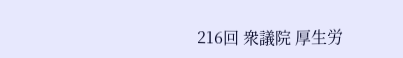216回 衆議院 厚生労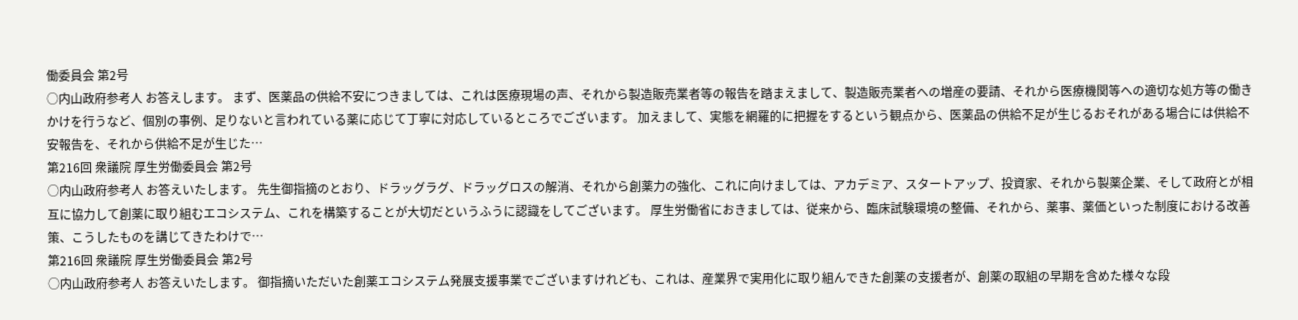働委員会 第2号
○内山政府参考人 お答えします。 まず、医薬品の供給不安につきましては、これは医療現場の声、それから製造販売業者等の報告を踏まえまして、製造販売業者への増産の要請、それから医療機関等への適切な処方等の働きかけを行うなど、個別の事例、足りないと言われている薬に応じて丁寧に対応しているところでございます。 加えまして、実態を網羅的に把握をするという観点から、医薬品の供給不足が生じるおそれがある場合には供給不安報告を、それから供給不足が生じた…
第216回 衆議院 厚生労働委員会 第2号
○内山政府参考人 お答えいたします。 先生御指摘のとおり、ドラッグラグ、ドラッグロスの解消、それから創薬力の強化、これに向けましては、アカデミア、スタートアップ、投資家、それから製薬企業、そして政府とが相互に協力して創薬に取り組むエコシステム、これを構築することが大切だというふうに認識をしてございます。 厚生労働省におきましては、従来から、臨床試験環境の整備、それから、薬事、薬価といった制度における改善策、こうしたものを講じてきたわけで…
第216回 衆議院 厚生労働委員会 第2号
○内山政府参考人 お答えいたします。 御指摘いただいた創薬エコシステム発展支援事業でございますけれども、これは、産業界で実用化に取り組んできた創薬の支援者が、創薬の取組の早期を含めた様々な段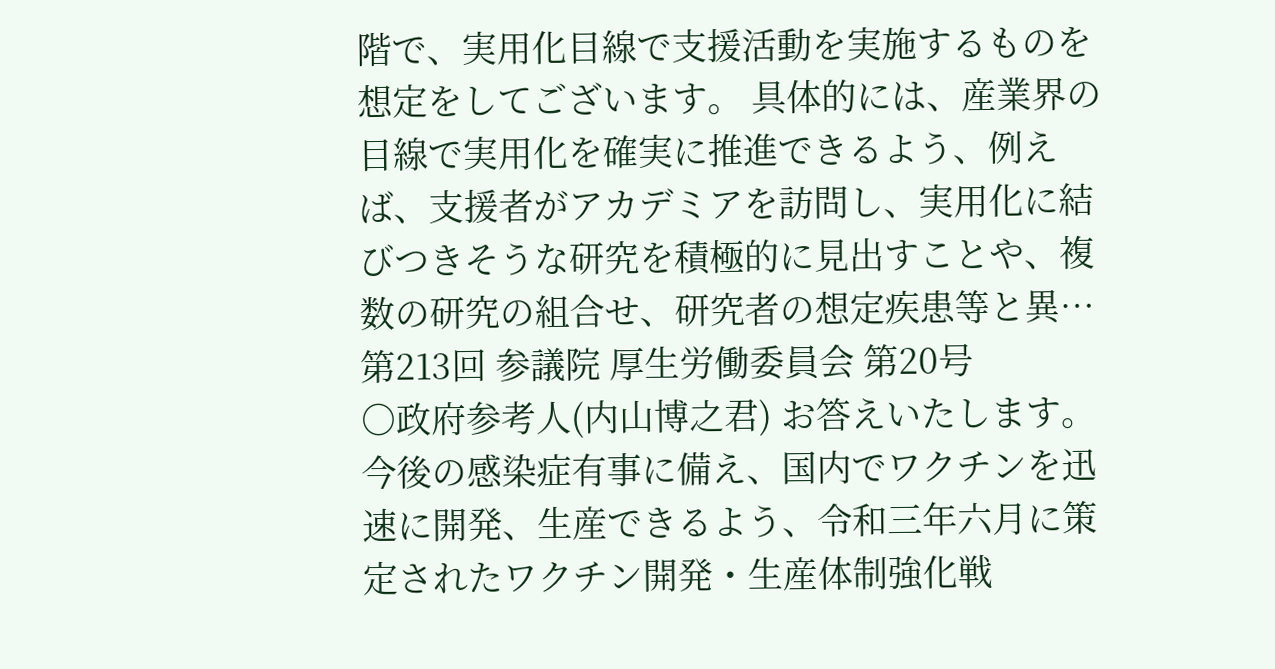階で、実用化目線で支援活動を実施するものを想定をしてございます。 具体的には、産業界の目線で実用化を確実に推進できるよう、例えば、支援者がアカデミアを訪問し、実用化に結びつきそうな研究を積極的に見出すことや、複数の研究の組合せ、研究者の想定疾患等と異…
第213回 参議院 厚生労働委員会 第20号
○政府参考人(内山博之君) お答えいたします。 今後の感染症有事に備え、国内でワクチンを迅速に開発、生産できるよう、令和三年六月に策定されたワクチン開発・生産体制強化戦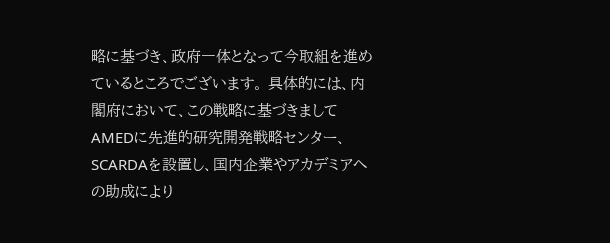略に基づき、政府一体となって今取組を進めているところでございます。 具体的には、内閣府において、この戦略に基づきましてAMEDに先進的研究開発戦略センター、SCARDAを設置し、国内企業やアカデミアへの助成により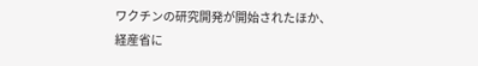ワクチンの研究開発が開始されたほか、経産省に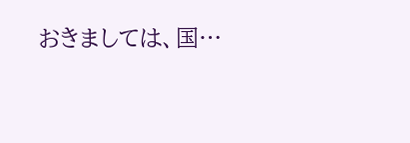おきましては、国…